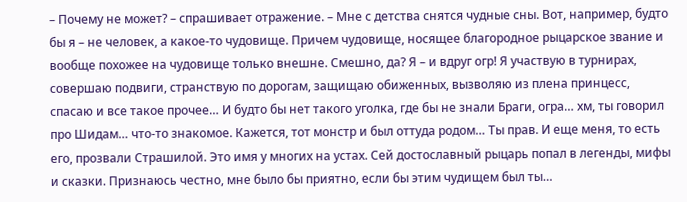– Почему не может? – спрашивает отражение. – Мне с детства снятся чудные сны. Вот, например, будто бы я – не человек, а какое-то чудовище. Причем чудовище, носящее благородное рыцарское звание и вообще похожее на чудовище только внешне. Смешно, да? Я – и вдруг огр! Я участвую в турнирах, совершаю подвиги, странствую по дорогам, защищаю обиженных, вызволяю из плена принцесс, спасаю и все такое прочее… И будто бы нет такого уголка, где бы не знали Браги, огра… хм, ты говорил про Шидам… что-то знакомое. Кажется, тот монстр и был оттуда родом… Ты прав. И еще меня, то есть его, прозвали Страшилой. Это имя у многих на устах. Сей достославный рыцарь попал в легенды, мифы и сказки. Признаюсь честно, мне было бы приятно, если бы этим чудищем был ты…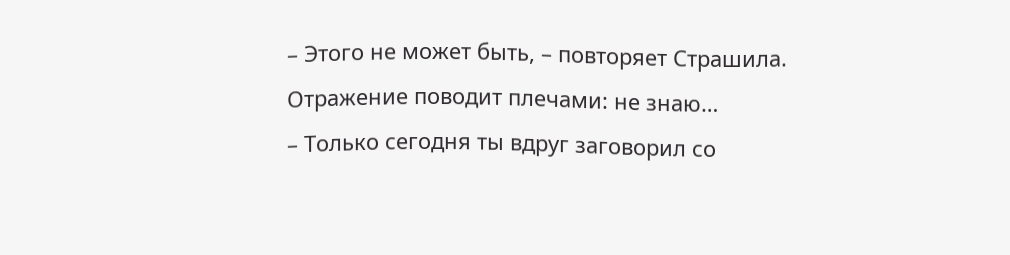– Этого не может быть, – повторяет Страшила.
Отражение поводит плечами: не знаю…
– Только сегодня ты вдруг заговорил со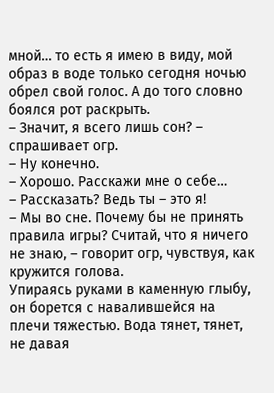мной… то есть я имею в виду, мой образ в воде только сегодня ночью обрел свой голос. А до того словно боялся рот раскрыть.
– Значит, я всего лишь сон? – спрашивает огр.
– Ну конечно.
– Хорошо. Расскажи мне о себе…
– Рассказать? Ведь ты – это я!
– Мы во сне. Почему бы не принять правила игры? Считай, что я ничего не знаю, – говорит огр, чувствуя, как кружится голова.
Упираясь руками в каменную глыбу, он борется с навалившейся на плечи тяжестью. Вода тянет, тянет, не давая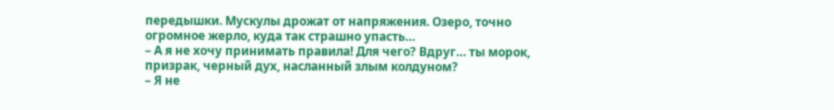передышки. Мускулы дрожат от напряжения. Озеро, точно огромное жерло, куда так страшно упасть…
– А я не хочу принимать правила! Для чего? Вдруг… ты морок, призрак, черный дух, насланный злым колдуном?
– Я не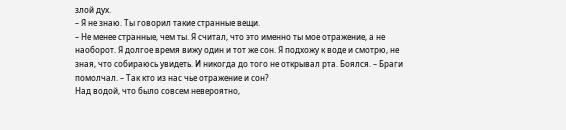злой дух.
– Я не знаю. Ты говорил такие странные вещи.
– Не менее странные, чем ты. Я считал, что это именно ты мое отражение, а не наоборот. Я долгое время вижу один и тот же сон. Я подхожу к воде и смотрю, не зная, что собираюсь увидеть. И никогда до того не открывал рта. Боялся. – Браги помолчал. – Так кто из нас чье отражение и сон?
Над водой, что было совсем невероятно,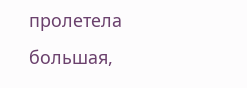пролетела большая,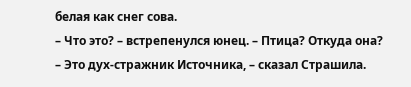белая как снег сова.
– Что это? – встрепенулся юнец. – Птица? Откуда она?
– Это дух-стражник Источника, – сказал Страшила.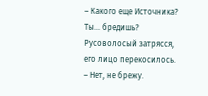– Какого еще Источника? Ты… бредишь?
Русоволосый затрясся, его лицо перекосилось.
– Нет, не брежу.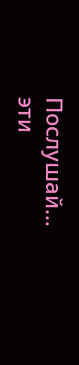Послушай… эти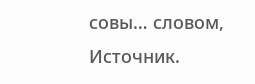совы… словом, Источник.